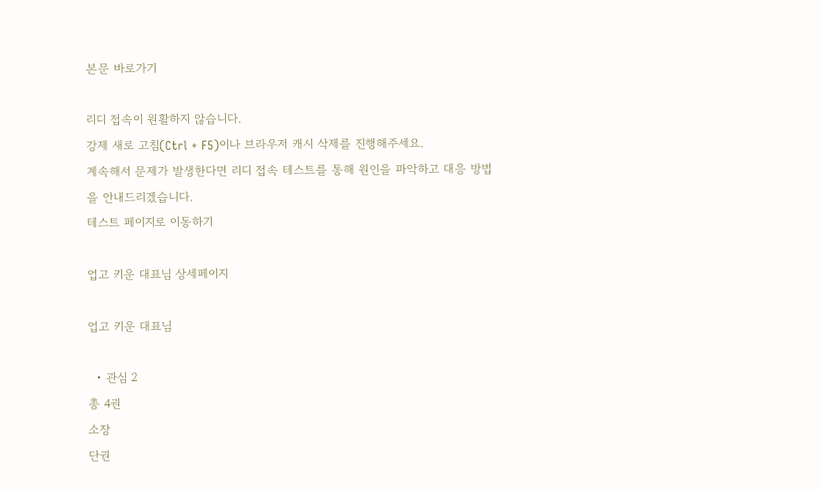본문 바로가기

리디 접속이 원활하지 않습니다.
강제 새로 고침(Ctrl + F5)이나 브라우저 캐시 삭제를 진행해주세요.
계속해서 문제가 발생한다면 리디 접속 테스트를 통해 원인을 파악하고 대응 방법을 안내드리겠습니다.
테스트 페이지로 이동하기

업고 키운 대표님 상세페이지

업고 키운 대표님

  • 관심 2
총 4권
소장
단권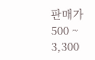판매가
500 ~ 3,300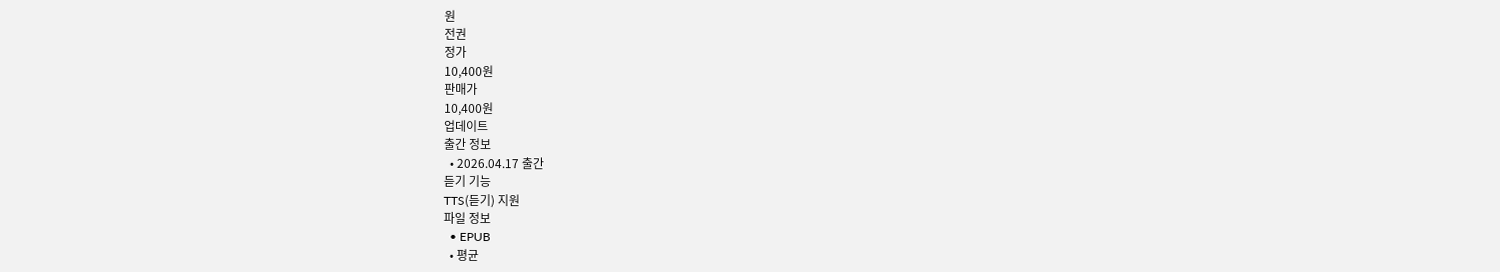원
전권
정가
10,400원
판매가
10,400원
업데이트
출간 정보
  • 2026.04.17 출간
듣기 기능
TTS(듣기) 지원
파일 정보
  • EPUB
  • 평균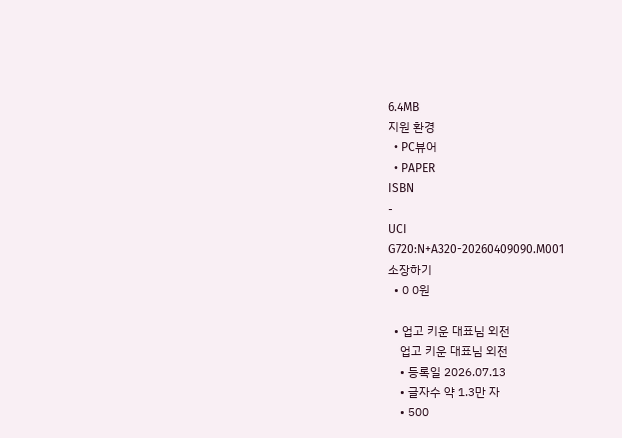6.4MB
지원 환경
  • PC뷰어
  • PAPER
ISBN
-
UCI
G720:N+A320-20260409090.M001
소장하기
  • 0 0원

  • 업고 키운 대표님 외전
    업고 키운 대표님 외전
    • 등록일 2026.07.13
    • 글자수 약 1.3만 자
    • 500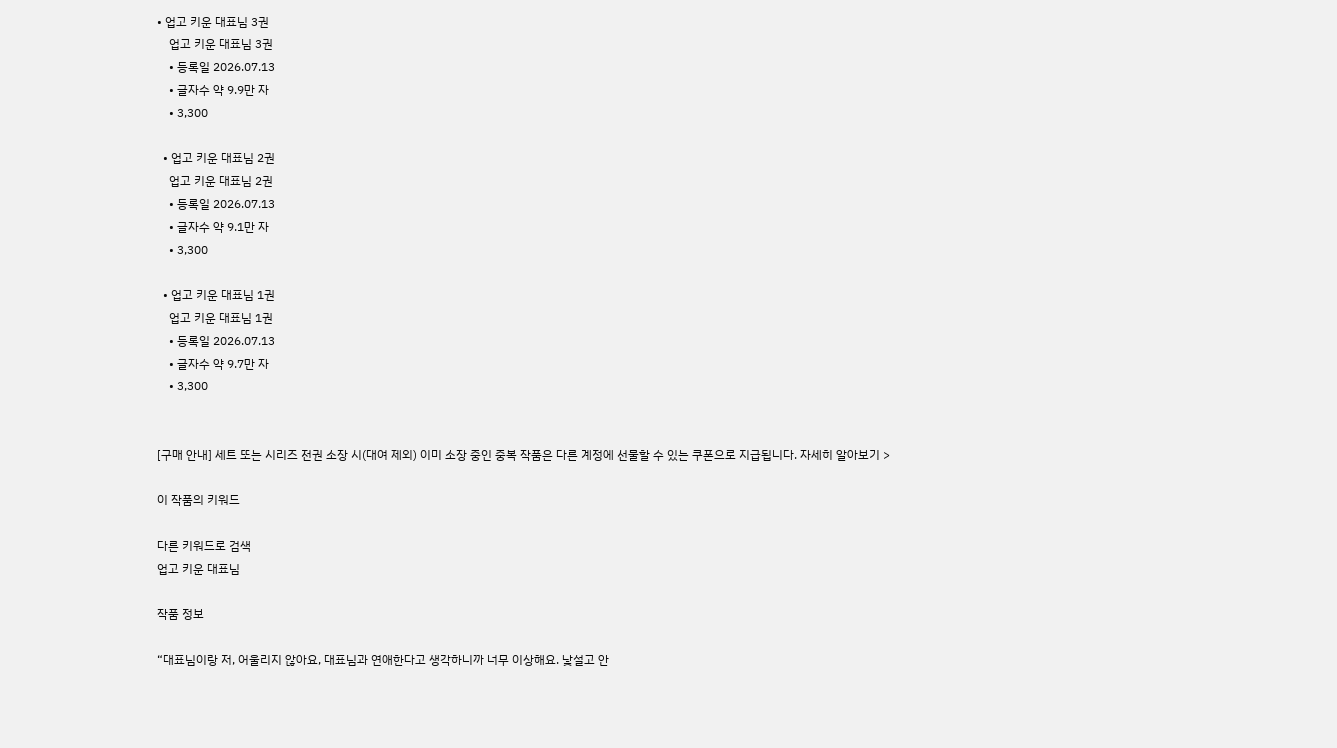• 업고 키운 대표님 3권
    업고 키운 대표님 3권
    • 등록일 2026.07.13
    • 글자수 약 9.9만 자
    • 3,300

  • 업고 키운 대표님 2권
    업고 키운 대표님 2권
    • 등록일 2026.07.13
    • 글자수 약 9.1만 자
    • 3,300

  • 업고 키운 대표님 1권
    업고 키운 대표님 1권
    • 등록일 2026.07.13
    • 글자수 약 9.7만 자
    • 3,300


[구매 안내] 세트 또는 시리즈 전권 소장 시(대여 제외) 이미 소장 중인 중복 작품은 다른 계정에 선물할 수 있는 쿠폰으로 지급됩니다. 자세히 알아보기 >

이 작품의 키워드

다른 키워드로 검색
업고 키운 대표님

작품 정보

“대표님이랑 저, 어울리지 않아요, 대표님과 연애한다고 생각하니까 너무 이상해요. 낯설고 안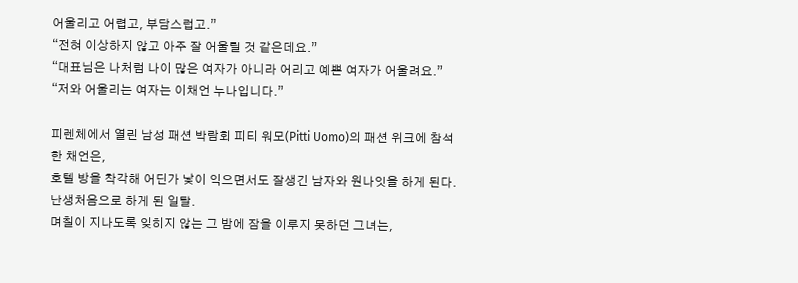어울리고 어렵고, 부담스럽고.”
“전혀 이상하지 않고 아주 잘 어울릴 것 같은데요.”
“대표님은 나처럼 나이 많은 여자가 아니라 어리고 예쁜 여자가 어울려요.”
“저와 어울리는 여자는 이채언 누나입니다.”

피렌체에서 열린 남성 패션 박람회 피티 워모(Pitti Uomo)의 패션 위크에 참석한 채언은,
호텔 방을 착각해 어딘가 낯이 익으면서도 잘생긴 남자와 원나잇을 하게 된다.
난생처음으로 하게 된 일탈.
며칠이 지나도록 잊히지 않는 그 밤에 잠을 이루지 못하던 그녀는,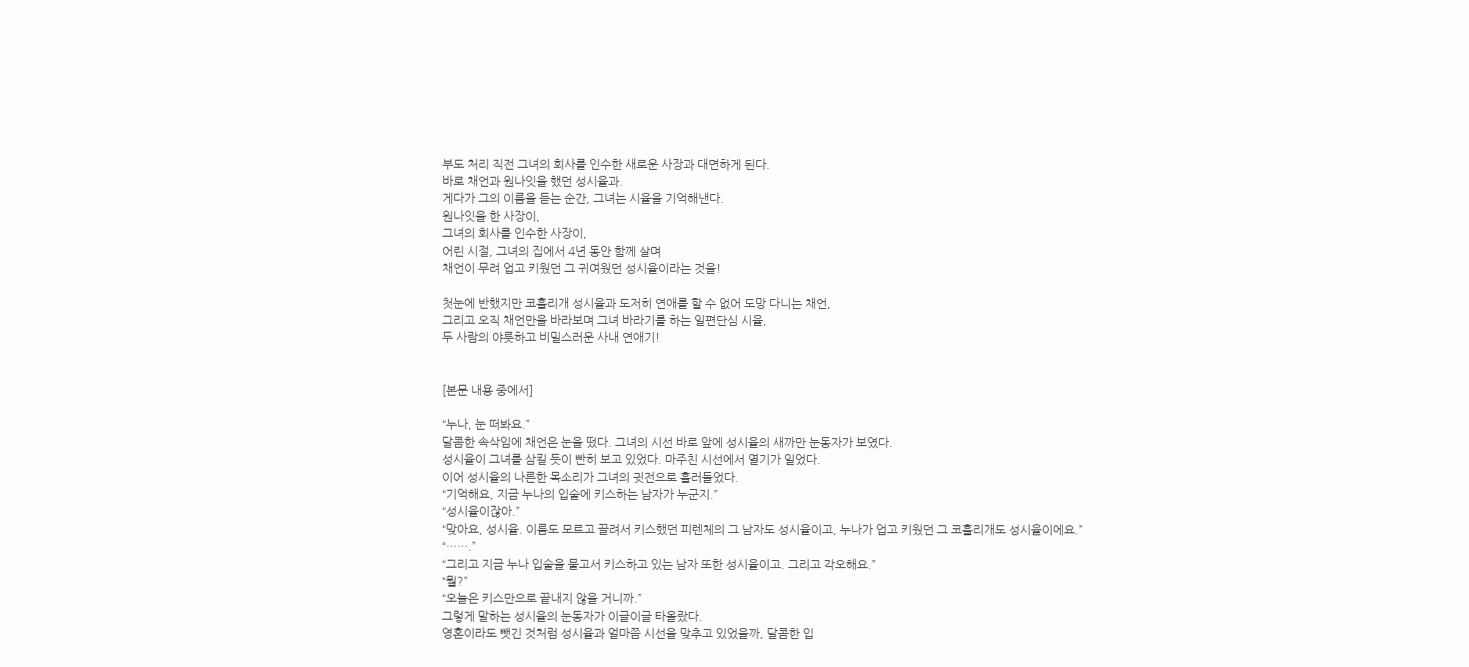부도 처리 직전 그녀의 회사를 인수한 새로운 사장과 대면하게 된다.
바로 채언과 원나잇을 했던 성시율과.
게다가 그의 이름을 듣는 순간, 그녀는 시율을 기억해낸다.
원나잇을 한 사장이,
그녀의 회사를 인수한 사장이,
어린 시절, 그녀의 집에서 4년 동안 함께 살며
채언이 무려 업고 키웠던 그 귀여웠던 성시율이라는 것을!

첫눈에 반했지만 코흘리개 성시율과 도저히 연애를 할 수 없어 도망 다니는 채언,
그리고 오직 채언만을 바라보며 그녀 바라기를 하는 일편단심 시율,
두 사람의 야릇하고 비밀스러운 사내 연애기!


[본문 내용 중에서]

“누나, 눈 떠봐요.”
달콤한 속삭임에 채언은 눈을 떴다. 그녀의 시선 바로 앞에 성시율의 새까만 눈동자가 보였다.
성시율이 그녀를 삼킬 듯이 빤히 보고 있었다. 마주친 시선에서 열기가 일었다.
이어 성시율의 나른한 목소리가 그녀의 귓전으로 흘러들었다.
“기억해요, 지금 누나의 입술에 키스하는 남자가 누군지.”
“성시율이잖아.”
“맞아요, 성시율. 이름도 모르고 끌려서 키스했던 피렌체의 그 남자도 성시율이고, 누나가 업고 키웠던 그 코흘리개도 성시율이에요.”
“…….”
“그리고 지금 누나 입술을 물고서 키스하고 있는 남자 또한 성시율이고. 그리고 각오해요.”
“뭘?”
“오늘은 키스만으로 끝내지 않을 거니까.”
그렇게 말하는 성시율의 눈동자가 이글이글 타올랐다.
영혼이라도 뺏긴 것처럼 성시율과 얼마쯤 시선을 맞추고 있었을까, 달콤한 입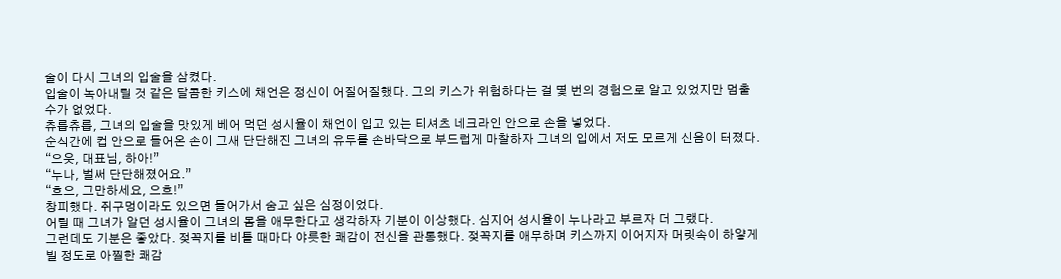술이 다시 그녀의 입술을 삼켰다.
입술이 녹아내릴 것 같은 달콤한 키스에 채언은 정신이 어질어질했다. 그의 키스가 위험하다는 걸 몇 번의 경험으로 알고 있었지만 멈출 수가 없었다.
츄릅츄릅, 그녀의 입술을 맛있게 베어 먹던 성시율이 채언이 입고 있는 티셔츠 네크라인 안으로 손을 넣었다.
순식간에 컵 안으로 들어온 손이 그새 단단해진 그녀의 유두를 손바닥으로 부드럽게 마찰하자 그녀의 입에서 저도 모르게 신음이 터졌다.
“으읏, 대표님, 하아!”
“누나, 벌써 단단해졌어요.”
“흐으, 그만하세요, 으흐!”
창피했다. 쥐구멍이라도 있으면 들어가서 숨고 싶은 심정이었다.
어릴 때 그녀가 알던 성시율이 그녀의 몸을 애무한다고 생각하자 기분이 이상했다. 심지어 성시율이 누나라고 부르자 더 그랬다.
그런데도 기분은 좋았다. 젖꼭지를 비틀 때마다 야릇한 쾌감이 전신을 관통했다. 젖꼭지를 애무하며 키스까지 이어지자 머릿속이 하얗게 빌 정도로 아찔한 쾌감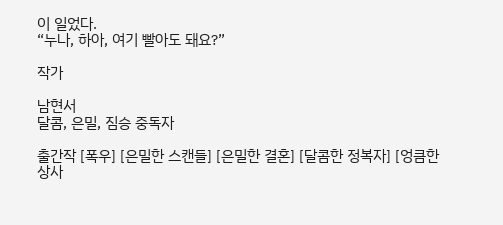이 일었다.
“누나, 하아, 여기 빨아도 돼요?”

작가

남현서
달콤, 은밀, 짐승 중독자

출간작 [폭우] [은밀한 스캔들] [은밀한 결혼] [달콤한 정복자] [엉큼한 상사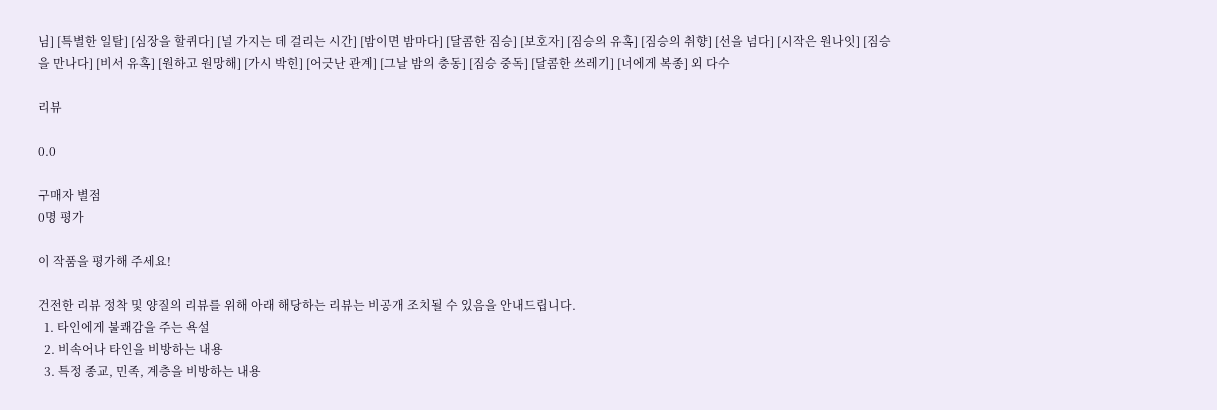님] [특별한 일탈] [심장을 할퀴다] [널 가지는 데 걸리는 시간] [밤이면 밤마다] [달콤한 짐승] [보호자] [짐승의 유혹] [짐승의 취향] [선을 넘다] [시작은 원나잇] [짐승을 만나다] [비서 유혹] [원하고 원망해] [가시 박힌] [어긋난 관계] [그날 밤의 충동] [짐승 중독] [달콤한 쓰레기] [너에게 복종] 외 다수

리뷰

0.0

구매자 별점
0명 평가

이 작품을 평가해 주세요!

건전한 리뷰 정착 및 양질의 리뷰를 위해 아래 해당하는 리뷰는 비공개 조치될 수 있음을 안내드립니다.
  1. 타인에게 불쾌감을 주는 욕설
  2. 비속어나 타인을 비방하는 내용
  3. 특정 종교, 민족, 계층을 비방하는 내용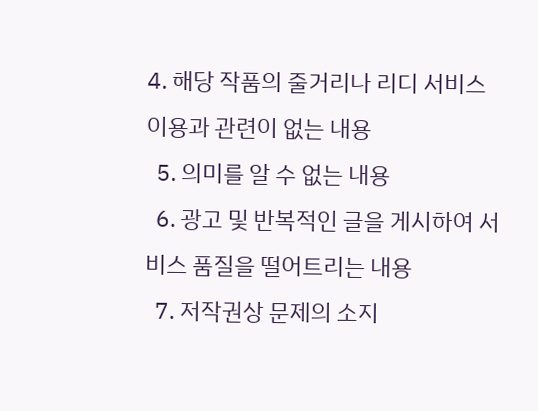4. 해당 작품의 줄거리나 리디 서비스 이용과 관련이 없는 내용
  5. 의미를 알 수 없는 내용
  6. 광고 및 반복적인 글을 게시하여 서비스 품질을 떨어트리는 내용
  7. 저작권상 문제의 소지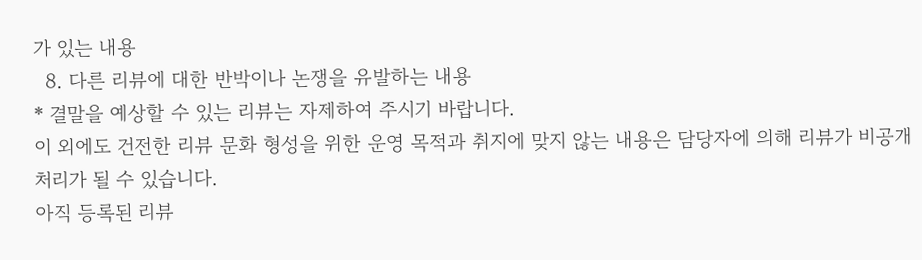가 있는 내용
  8. 다른 리뷰에 대한 반박이나 논쟁을 유발하는 내용
* 결말을 예상할 수 있는 리뷰는 자제하여 주시기 바랍니다.
이 외에도 건전한 리뷰 문화 형성을 위한 운영 목적과 취지에 맞지 않는 내용은 담당자에 의해 리뷰가 비공개 처리가 될 수 있습니다.
아직 등록된 리뷰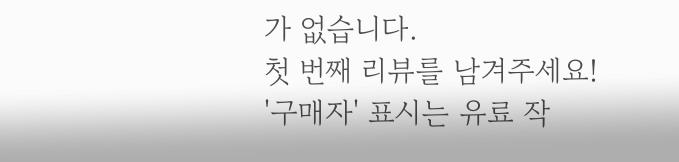가 없습니다.
첫 번째 리뷰를 남겨주세요!
'구매자' 표시는 유료 작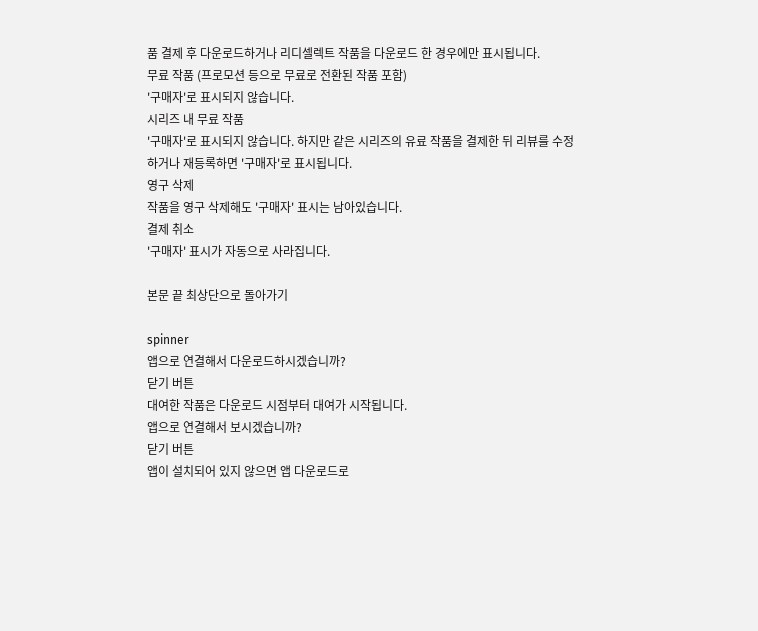품 결제 후 다운로드하거나 리디셀렉트 작품을 다운로드 한 경우에만 표시됩니다.
무료 작품 (프로모션 등으로 무료로 전환된 작품 포함)
'구매자'로 표시되지 않습니다.
시리즈 내 무료 작품
'구매자'로 표시되지 않습니다. 하지만 같은 시리즈의 유료 작품을 결제한 뒤 리뷰를 수정하거나 재등록하면 '구매자'로 표시됩니다.
영구 삭제
작품을 영구 삭제해도 '구매자' 표시는 남아있습니다.
결제 취소
'구매자' 표시가 자동으로 사라집니다.

본문 끝 최상단으로 돌아가기

spinner
앱으로 연결해서 다운로드하시겠습니까?
닫기 버튼
대여한 작품은 다운로드 시점부터 대여가 시작됩니다.
앱으로 연결해서 보시겠습니까?
닫기 버튼
앱이 설치되어 있지 않으면 앱 다운로드로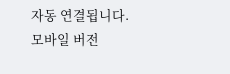자동 연결됩니다.
모바일 버전